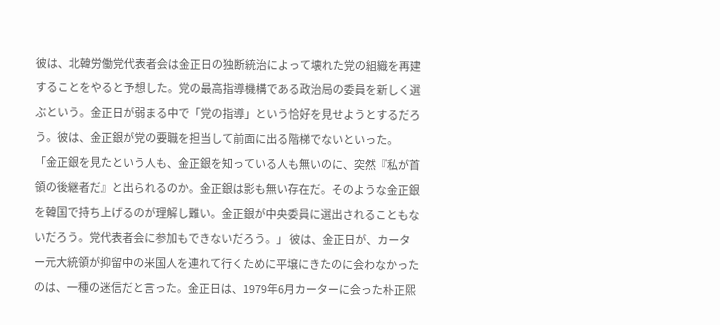彼は、北韓労働党代表者会は金正日の独断統治によって壊れた党の組織を再建することをやると予想した。党の最高指導機構である政治局の委員を新しく選ぶという。金正日が弱まる中で「党の指導」という恰好を見せようとするだろう。彼は、金正銀が党の要職を担当して前面に出る階梯でないといった。 「金正銀を見たという人も、金正銀を知っている人も無いのに、突然『私が首領の後継者だ』と出られるのか。金正銀は影も無い存在だ。そのような金正銀を韓国で持ち上げるのが理解し難い。金正銀が中央委員に選出されることもないだろう。党代表者会に参加もできないだろう。」 彼は、金正日が、カーター元大統領が抑留中の米国人を連れて行くために平壌にきたのに会わなかったのは、一種の迷信だと言った。金正日は、1979年6月カーターに会った朴正煕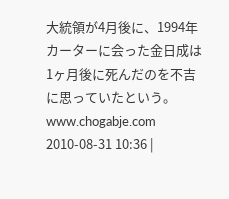大統領が4月後に、1994年カーターに会った金日成は1ヶ月後に死んだのを不吉に思っていたという。 www.chogabje.com 2010-08-31 10:36 |